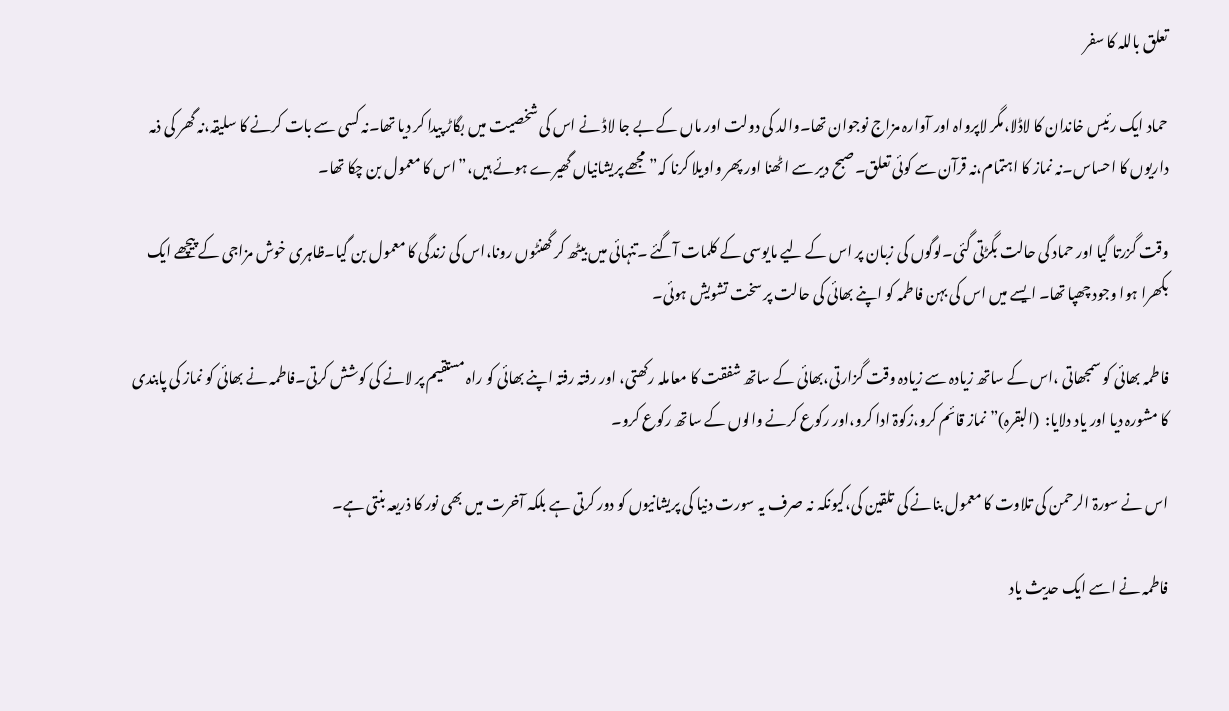تعلق باللہ کا سفر

حماد ایک رئیس خاندان کا لاڈلا،مگر لاپرواہ اور آوارہ مزاج نوجوان تھا۔والد کی دولت اور ماں کے بے جا لاڈ نے اس کی شخصیت میں بگاڑ پیدا کر دیا تھا۔نہ کسی سے بات کرنے کا سلیقہ،نہ گھر کی ذمہ داریوں کا احساس۔نہ نماز کا اہتمام،نہ قرآن سے کوئی تعلق۔صبح دیر سے اٹھنا اور پھر واویلا کرنا کہ”مجھے پریشانیاں گھیرے ہوئے ہیں،”اس کا معمول بن چکا تھا۔

وقت گزرتا گیا اور حماد کی حالت بگڑتی گئی۔لوگوں کی زبان پر اس کے لیے مایوسی کے کلمات آگئے ۔تنہائی میں بیٹھ کر گھنٹوں رونا،اس کی زندگی کا معمول بن گیا۔ظاہری خوش مزاجی کے پیچھے ایک بکھرا ہوا وجود چھپا تھا۔ ایسے میں اس کی بہن فاطمہ کو اپنے بھائی کی حالت پر سخت تشویش ہوئی۔

فاطمہ بھائی کو سمجھاتی ،اس کے ساتھ زیادہ سے زیادہ وقت گزارتی،بھائی کے ساتھ شفقت کا معاملہ رکھتی، اور رفتہ رفتہ اپنے بھائی کو راہ مستقیم پر لانے کی کوشش کرتی۔فاطمہ نے بھائی کو نماز کی پابندی کا مشورہ دیا اور یاد دلایا:  (البقرہ)”نماز قائم کرو،زکوۃ ادا کرو،اور رکوع کرنے والوں کے ساتھ رکوع کرو۔

اس نے سورۃ الرحمن کی تلاوت کا معمول بنانے کی تلقین کی،کیونکہ نہ صرف یہ سورت دنیا کی پریشانیوں کو دور کرتی ہے بلکہ آخرت میں بھی نور کا ذریعہ بنتی ہے۔

فاطمہ نے اسے ایک حدیث یاد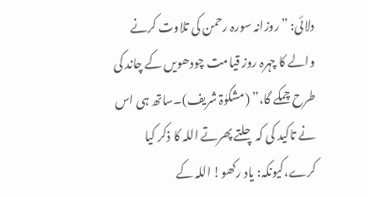دلائی: ” روزانہ سورہ رحمن کی تلاوت کرنے والے کا چہرہ روز قیامت چودھویں کے چاند کی طرح چمکے گا،” (مشکوٰۃ شریف)۔ساتھ ہی اس نے تاکید کی کہ چلتے پھرتے اللہ کا ذکر کیا کرے،کیونکہ: یاد رکھو! اللہ کے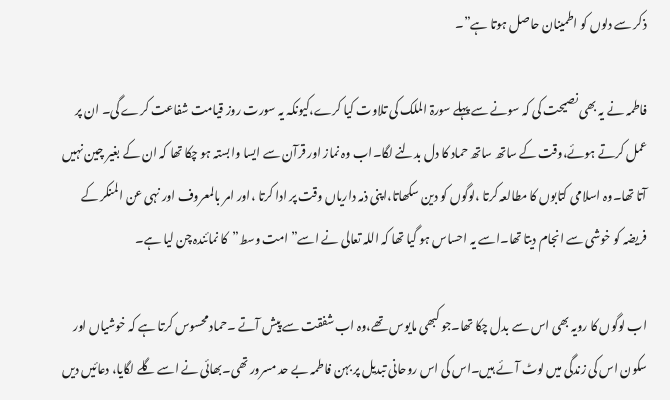ذکر سے دلوں کو اطمینان حاصل ہوتا ہے”۔

فاطمہ نے یہ بھی نصیحت کی کہ سونے سے پہلے سورۃ الملک کی تلاوت کیا کرے،کیونکہ یہ سورت روز قیامت شفاعت کرے گی۔ ان پر عمل کرتے ہوئے،وقت کے ساتھ ساتھ حماد کا دل بدلنے لگا۔اب وہ نماز اور قرآن سے ایسا وابستہ ہو چکا تھا کہ ان کے بغیر چین نہیں آتا تھا۔وہ اسلامی کتابوں کا مطالعہ کرتا ،لوگوں کو دین سکھاتا،اپنی ذمہ داریاں وقت پر ادا کرتا ،اور امر بالمعروف اور نہی عن المنکر کے فریضہ کو خوشی سے انجام دیتا تھا۔اسے یہ احساس ہو گیا تھا کہ اللہ تعالی نے اسے”امت وسط”کا نمائندہ چن لیا ہے۔

اب لوگوں کا رویہ بھی اس سے بدل چکا تھا۔جو کبھی مایوس تھے،وہ اب شفقت سے پیش آتے ۔حماد محسوس کرتا ہے کہ خوشیاں اور سکون اس کی زندگی میں لوٹ آئے ہیں۔اس کی اس روحانی تبدیل پر بہن فاطمہ بے حد مسرور تھی۔بھائی نے اسے گلے لگایا، دعائیں دیں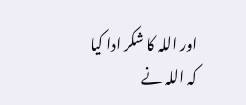اور اللہ کا شکر ادا کیا کہ اللہ نے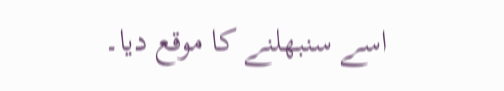اسے سنبھلنے کا موقع دیا۔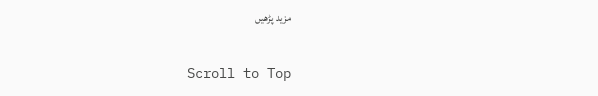مزید پڑھیں

Scroll to Top